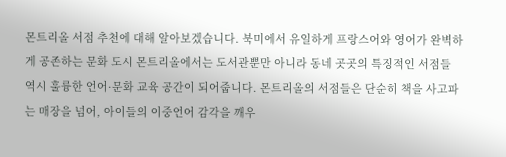몬트리올 서점 추천에 대해 알아보겠습니다. 북미에서 유일하게 프랑스어와 영어가 완벽하게 공존하는 문화 도시 몬트리올에서는 도서관뿐만 아니라 동네 곳곳의 특징적인 서점들 역시 훌륭한 언어·문화 교육 공간이 되어줍니다. 몬트리올의 서점들은 단순히 책을 사고파는 매장을 넘어, 아이들의 이중언어 감각을 깨우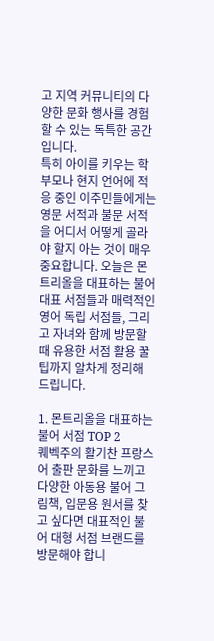고 지역 커뮤니티의 다양한 문화 행사를 경험할 수 있는 독특한 공간입니다.
특히 아이를 키우는 학부모나 현지 언어에 적응 중인 이주민들에게는 영문 서적과 불문 서적을 어디서 어떻게 골라야 할지 아는 것이 매우 중요합니다. 오늘은 몬트리올을 대표하는 불어 대표 서점들과 매력적인 영어 독립 서점들, 그리고 자녀와 함께 방문할 때 유용한 서점 활용 꿀팁까지 알차게 정리해 드립니다.

1. 몬트리올을 대표하는 불어 서점 TOP 2
퀘벡주의 활기찬 프랑스어 출판 문화를 느끼고 다양한 아동용 불어 그림책, 입문용 원서를 찾고 싶다면 대표적인 불어 대형 서점 브랜드를 방문해야 합니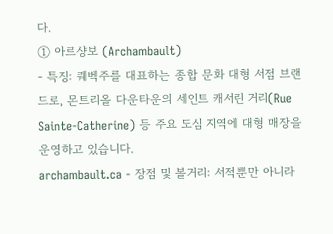다.
① 아르샹보 (Archambault)
- 특징: 퀘벡주를 대표하는 종합 문화 대형 서점 브랜드로, 몬트리올 다운타운의 세인트 캐서린 거리(Rue Sainte-Catherine) 등 주요 도심 지역에 대형 매장을 운영하고 있습니다.
archambault.ca - 장점 및 볼거리: 서적뿐만 아니라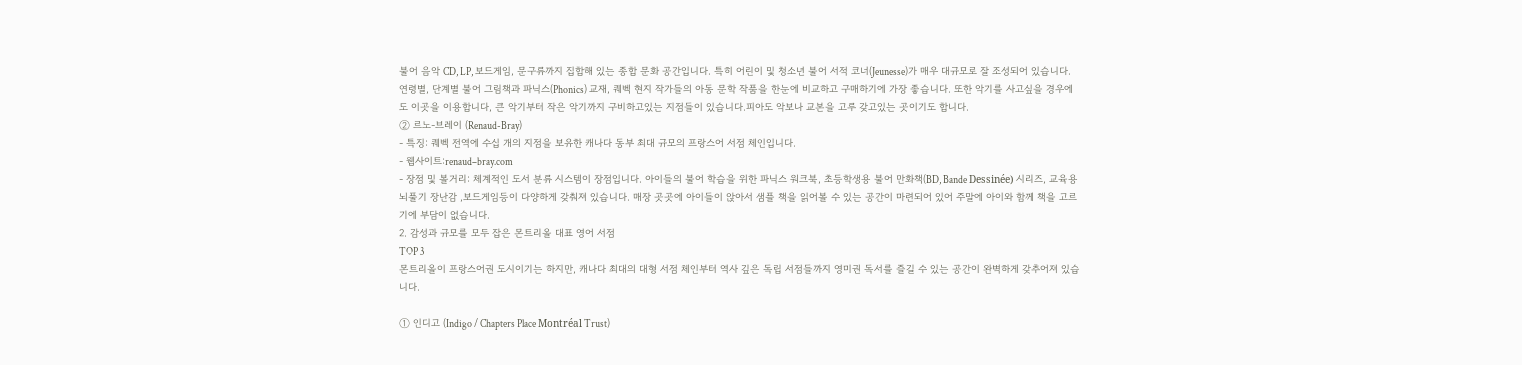불어 음악 CD, LP, 보드게임, 문구류까지 집합해 있는 종합 문화 공간입니다. 특히 어린이 및 청소년 불어 서적 코너(Jeunesse)가 매우 대규모로 잘 조성되어 있습니다. 연령별, 단계별 불어 그림책과 파닉스(Phonics) 교재, 퀘벡 현지 작가들의 아동 문학 작품을 한눈에 비교하고 구매하기에 가장 좋습니다. 또한 악기를 사고싶을 경우에도 이곳을 이용합니다, 큰 악기부터 작은 악기까지 구비하고있는 지점들이 있습니다.피아도 악보나 교본을 고루 갖고있는 곳이기도 합니다.
② 르노-브레이 (Renaud-Bray)
- 특징: 퀘벡 전역에 수십 개의 지점을 보유한 캐나다 동부 최대 규모의 프랑스어 서점 체인입니다.
- 웹사이트:renaud–bray.com
- 장점 및 볼거리: 체계적인 도서 분류 시스템이 장점입니다. 아이들의 불어 학습을 위한 파닉스 워크북, 초등학생용 불어 만화책(BD, Bande Dessinée) 시리즈, 교육용 뇌풀기 장난감 ,보드게임등이 다양하게 갖춰져 있습니다. 매장 곳곳에 아이들이 앉아서 샘플 책을 읽어볼 수 있는 공간이 마련되어 있어 주말에 아이와 함께 책을 고르기에 부담이 없습니다.
2. 감성과 규모를 모두 잡은 몬트리올 대표 영어 서점
TOP 3
몬트리올이 프랑스어권 도시이기는 하지만, 캐나다 최대의 대형 서점 체인부터 역사 깊은 독립 서점들까지 영미권 독서를 즐길 수 있는 공간이 완벽하게 갖추어져 있습니다.

① 인디고 (Indigo / Chapters Place Montréal Trust)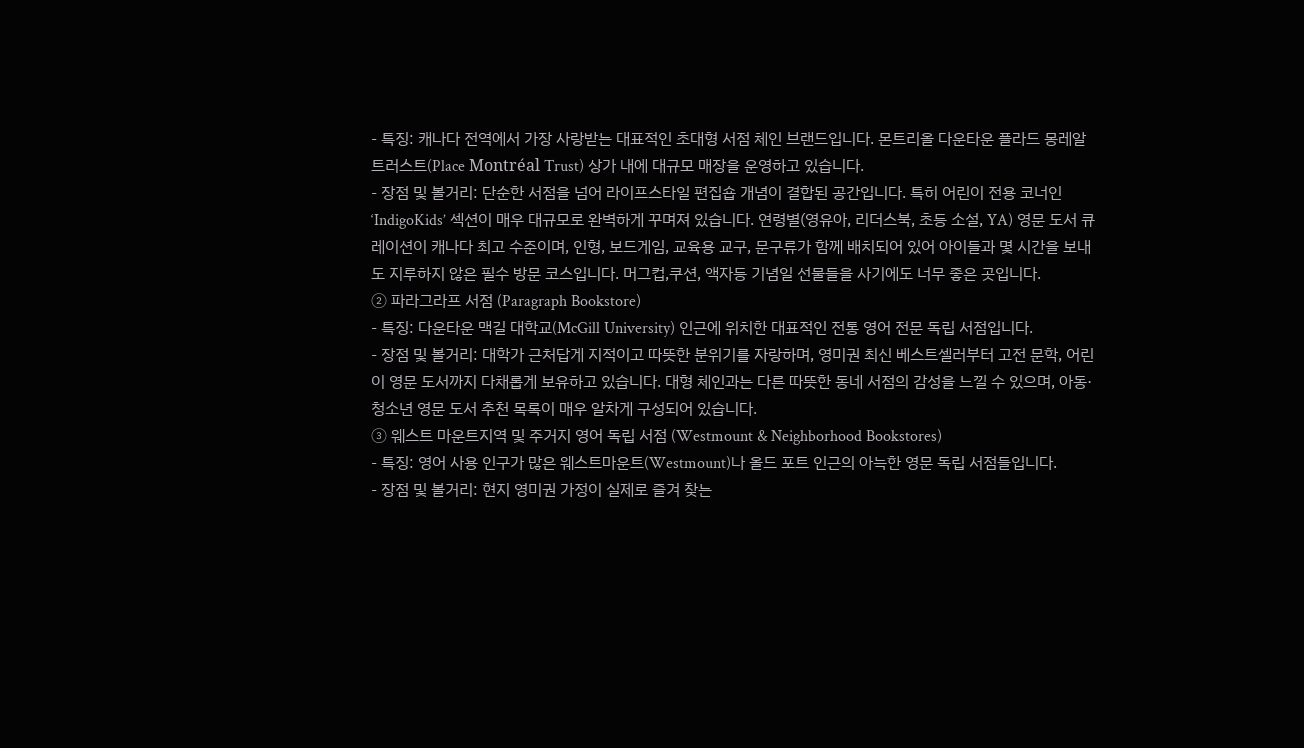- 특징: 캐나다 전역에서 가장 사랑받는 대표적인 초대형 서점 체인 브랜드입니다. 몬트리올 다운타운 플라드 몽레알 트러스트(Place Montréal Trust) 상가 내에 대규모 매장을 운영하고 있습니다.
- 장점 및 볼거리: 단순한 서점을 넘어 라이프스타일 편집숍 개념이 결합된 공간입니다. 특히 어린이 전용 코너인 ‘IndigoKids’ 섹션이 매우 대규모로 완벽하게 꾸며져 있습니다. 연령별(영유아, 리더스북, 초등 소설, YA) 영문 도서 큐레이션이 캐나다 최고 수준이며, 인형, 보드게임, 교육용 교구, 문구류가 함께 배치되어 있어 아이들과 몇 시간을 보내도 지루하지 않은 필수 방문 코스입니다. 머그컵,쿠션, 액자등 기념일 선물들을 사기에도 너무 좋은 곳입니다.
② 파라그라프 서점 (Paragraph Bookstore)
- 특징: 다운타운 맥길 대학교(McGill University) 인근에 위치한 대표적인 전통 영어 전문 독립 서점입니다.
- 장점 및 볼거리: 대학가 근처답게 지적이고 따뜻한 분위기를 자랑하며, 영미권 최신 베스트셀러부터 고전 문학, 어린이 영문 도서까지 다채롭게 보유하고 있습니다. 대형 체인과는 다른 따뜻한 동네 서점의 감성을 느낄 수 있으며, 아동·청소년 영문 도서 추천 목록이 매우 알차게 구성되어 있습니다.
③ 웨스트 마운트지역 및 주거지 영어 독립 서점 (Westmount & Neighborhood Bookstores)
- 특징: 영어 사용 인구가 많은 웨스트마운트(Westmount)나 올드 포트 인근의 아늑한 영문 독립 서점들입니다.
- 장점 및 볼거리: 현지 영미권 가정이 실제로 즐겨 찾는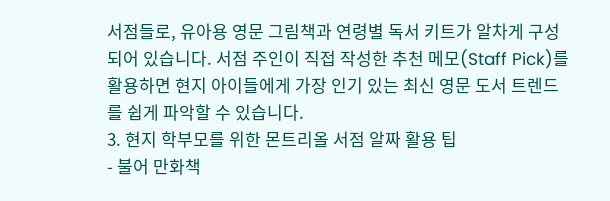서점들로, 유아용 영문 그림책과 연령별 독서 키트가 알차게 구성되어 있습니다. 서점 주인이 직접 작성한 추천 메모(Staff Pick)를 활용하면 현지 아이들에게 가장 인기 있는 최신 영문 도서 트렌드를 쉽게 파악할 수 있습니다.
3. 현지 학부모를 위한 몬트리올 서점 알짜 활용 팁
- 불어 만화책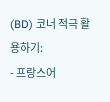(BD) 코너 적극 활용하기:
- 프랑스어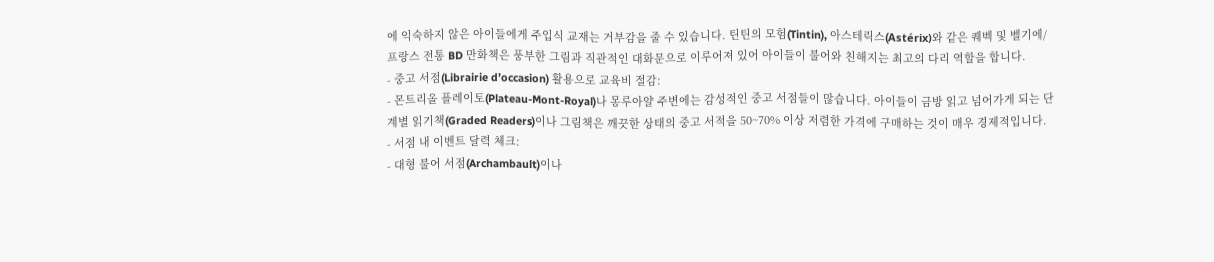에 익숙하지 않은 아이들에게 주입식 교재는 거부감을 줄 수 있습니다. 틴틴의 모험(Tintin), 아스테릭스(Astérix)와 같은 퀘벡 및 벨기에/프랑스 전통 BD 만화책은 풍부한 그림과 직관적인 대화문으로 이루어져 있어 아이들이 불어와 친해지는 최고의 다리 역할을 합니다.
- 중고 서점(Librairie d’occasion) 활용으로 교육비 절감:
- 몬트리올 플레이토(Plateau-Mont-Royal)나 몽루아얄 주변에는 감성적인 중고 서점들이 많습니다. 아이들이 금방 읽고 넘어가게 되는 단계별 읽기책(Graded Readers)이나 그림책은 깨끗한 상태의 중고 서적을 50~70% 이상 저렴한 가격에 구매하는 것이 매우 경제적입니다.
- 서점 내 이벤트 달력 체크:
- 대형 불어 서점(Archambault)이나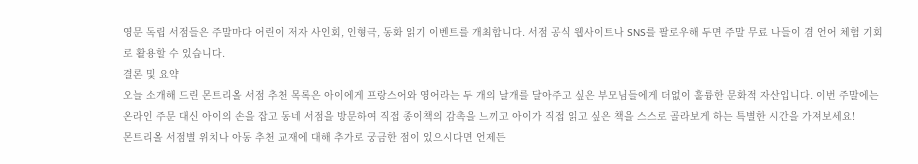영문 독립 서점들은 주말마다 어린이 저자 사인회, 인형극, 동화 읽기 이벤트를 개최합니다. 서점 공식 웹사이트나 SNS를 팔로우해 두면 주말 무료 나들이 겸 언어 체험 기회로 활용할 수 있습니다.
결론 및 요약
오늘 소개해 드린 몬트리올 서점 추천 목록은 아이에게 프랑스어와 영어라는 두 개의 날개를 달아주고 싶은 부모님들에게 더없이 훌륭한 문화적 자산입니다. 이번 주말에는 온라인 주문 대신 아이의 손을 잡고 동네 서점을 방문하여 직접 종이책의 감촉을 느끼고 아이가 직접 읽고 싶은 책을 스스로 골라보게 하는 특별한 시간을 가져보세요!
몬트리올 서점별 위치나 아동 추천 교재에 대해 추가로 궁금한 점이 있으시다면 언제든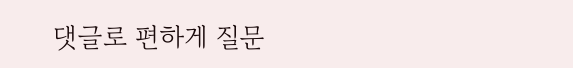댓글로 편하게 질문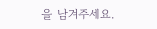을 남겨주세요.